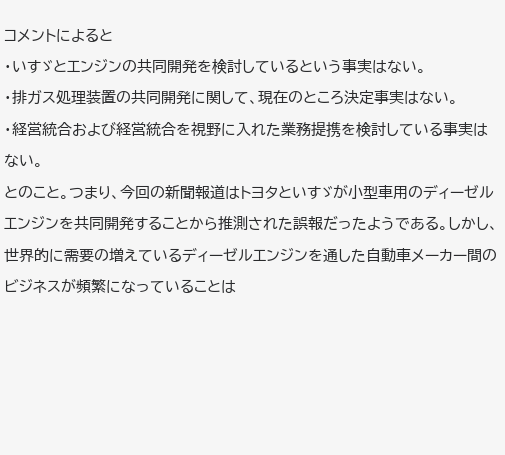コメントによると
・いすゞとエンジンの共同開発を検討しているという事実はない。
・排ガス処理装置の共同開発に関して、現在のところ決定事実はない。
・経営統合および経営統合を視野に入れた業務提携を検討している事実はない。
とのこと。つまり、今回の新聞報道はトヨタといすゞが小型車用のディーゼルエンジンを共同開発することから推測された誤報だったようである。しかし、世界的に需要の増えているディーゼルエンジンを通した自動車メーカー間のビジネスが頻繁になっていることは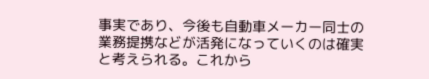事実であり、今後も自動車メーカー同士の業務提携などが活発になっていくのは確実と考えられる。これから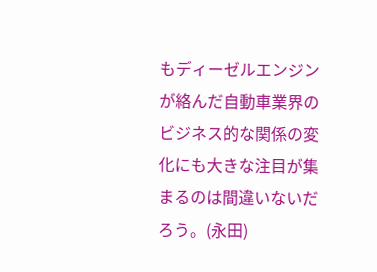もディーゼルエンジンが絡んだ自動車業界のビジネス的な関係の変化にも大きな注目が集まるのは間違いないだろう。(永田)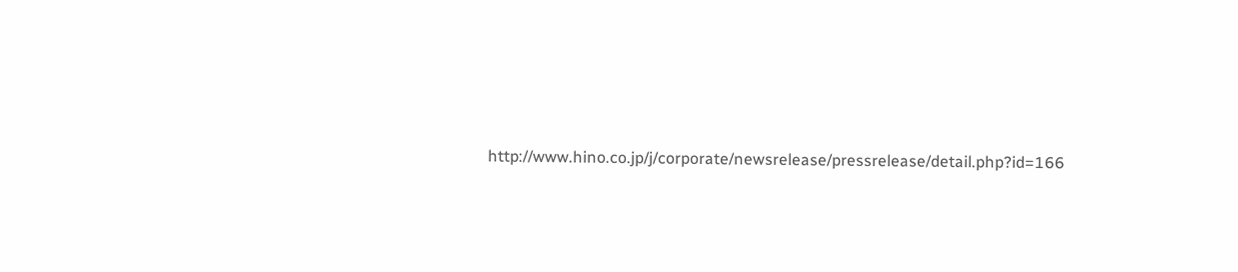http://www.hino.co.jp/j/corporate/newsrelease/pressrelease/detail.php?id=166